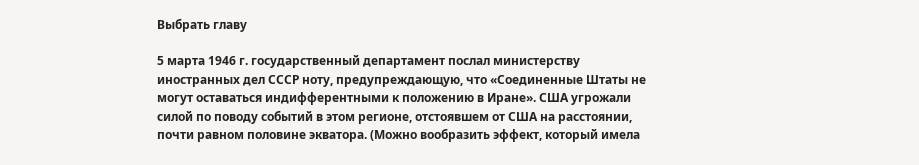Выбрать главу

5 марта 1946 г. государственный департамент послал министерству иностранных дел СССР ноту, предупреждающую, что «Соединенные Штаты не могут оставаться индифферентными к положению в Иране». США угрожали силой по поводу событий в этом регионе, отстоявшем от США на расстоянии, почти равном половине экватора. (Можно вообразить эффект, который имела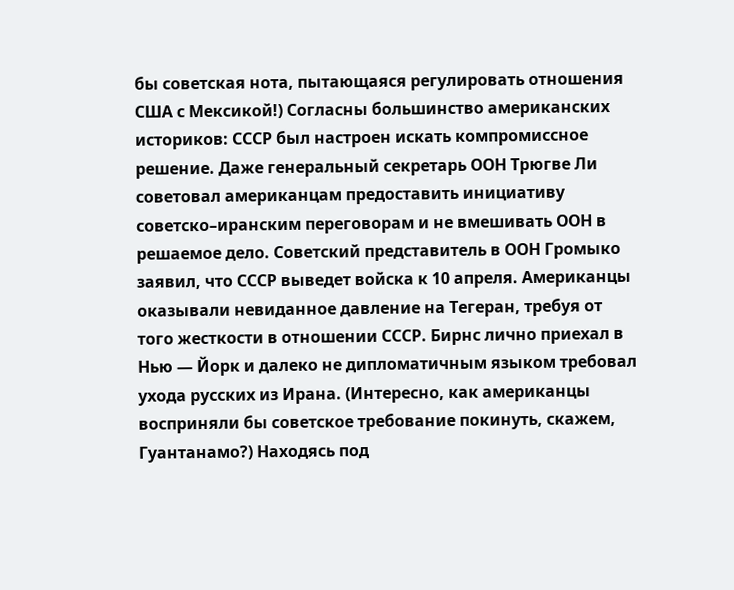бы советская нота, пытающаяся регулировать отношения США с Мексикой!) Согласны большинство американских историков: СССР был настроен искать компромиссное решение. Даже генеральный секретарь ООН Трюгве Ли советовал американцам предоставить инициативу советско–иранским переговорам и не вмешивать ООН в решаемое дело. Советский представитель в ООН Громыко заявил, что СССР выведет войска к 10 апреля. Американцы оказывали невиданное давление на Тегеран, требуя от того жесткости в отношении СССР. Бирнс лично приехал в Нью — Йорк и далеко не дипломатичным языком требовал ухода русских из Ирана. (Интересно, как американцы восприняли бы советское требование покинуть, скажем, Гуантанамо?) Находясь под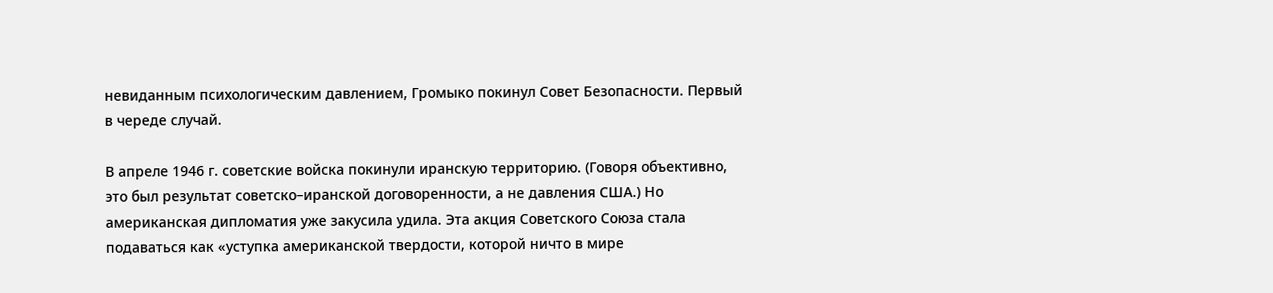невиданным психологическим давлением, Громыко покинул Совет Безопасности. Первый в череде случай.

В апреле 1946 г. советские войска покинули иранскую территорию. (Говоря объективно, это был результат советско–иранской договоренности, а не давления США.) Но американская дипломатия уже закусила удила. Эта акция Советского Союза стала подаваться как «уступка американской твердости, которой ничто в мире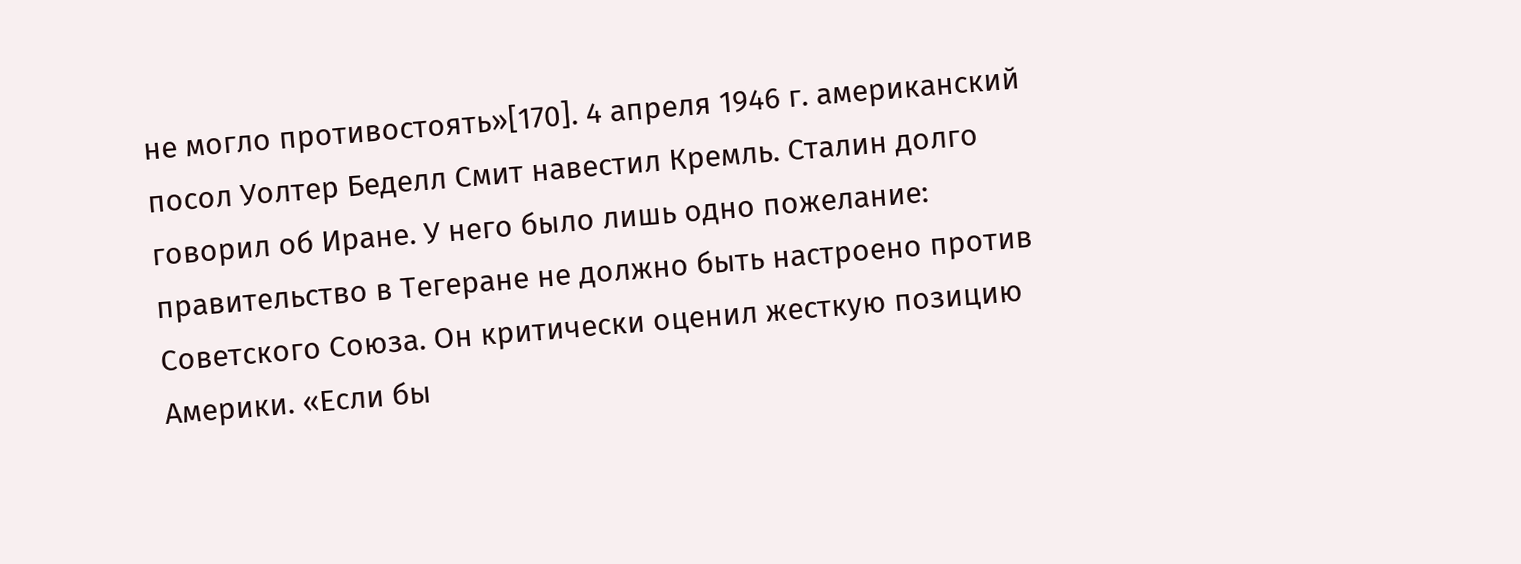не могло противостоять»[170]. 4 апреля 1946 г. американский посол Уолтер Беделл Смит навестил Кремль. Сталин долго говорил об Иране. У него было лишь одно пожелание: правительство в Тегеране не должно быть настроено против Советского Союза. Он критически оценил жесткую позицию Америки. «Если бы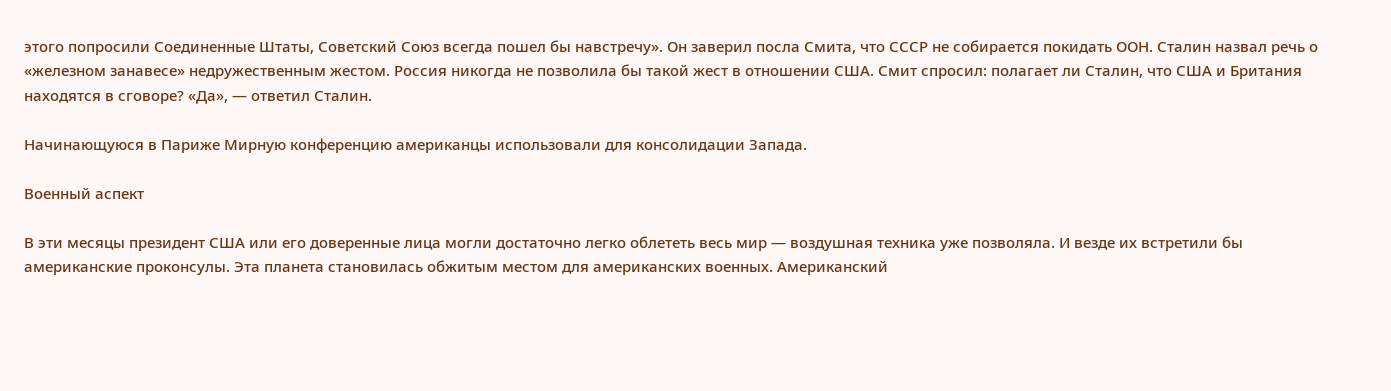этого попросили Соединенные Штаты, Советский Союз всегда пошел бы навстречу». Он заверил посла Смита, что СССР не собирается покидать ООН. Сталин назвал речь о «железном занавесе» недружественным жестом. Россия никогда не позволила бы такой жест в отношении США. Смит спросил: полагает ли Сталин, что США и Британия находятся в сговоре? «Да», — ответил Сталин.

Начинающуюся в Париже Мирную конференцию американцы использовали для консолидации Запада.

Военный аспект

В эти месяцы президент США или его доверенные лица могли достаточно легко облететь весь мир — воздушная техника уже позволяла. И везде их встретили бы американские проконсулы. Эта планета становилась обжитым местом для американских военных. Американский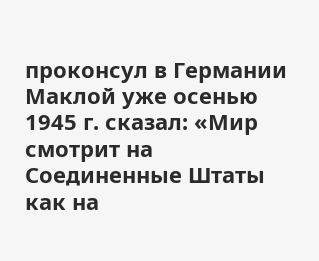проконсул в Германии Маклой уже осенью 1945 г. сказал: «Мир смотрит на Соединенные Штаты как на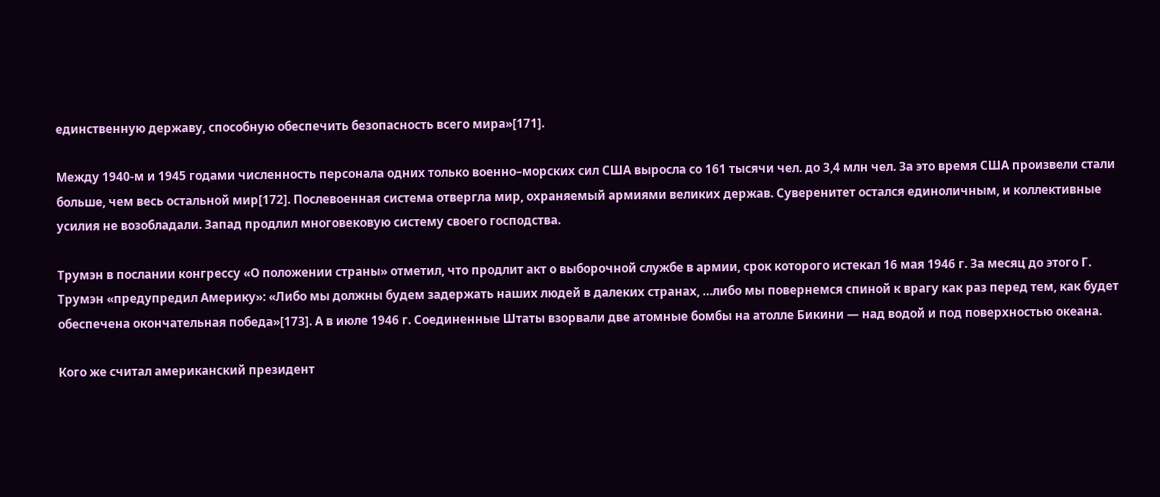единственную державу, способную обеспечить безопасность всего мира»[171].

Между 1940‑м и 1945 годами численность персонала одних только военно–морских сил США выросла со 161 тысячи чел. до 3,4 млн чел. За это время США произвели стали больше, чем весь остальной мир[172]. Послевоенная система отвергла мир, охраняемый армиями великих держав. Суверенитет остался единоличным, и коллективные усилия не возобладали. Запад продлил многовековую систему своего господства.

Трумэн в послании конгрессу «О положении страны» отметил, что продлит акт о выборочной службе в армии, срок которого истекал 16 мая 1946 г. За месяц до этого Г. Трумэн «предупредил Америку»: «Либо мы должны будем задержать наших людей в далеких странах, …либо мы повернемся спиной к врагу как раз перед тем, как будет обеспечена окончательная победа»[173]. А в июле 1946 г. Соединенные Штаты взорвали две атомные бомбы на атолле Бикини — над водой и под поверхностью океана.

Кого же считал американский президент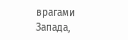врагами Запада,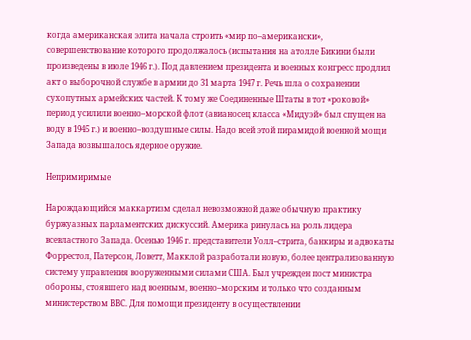когда американская элита начала строить «мир по–американски», совершенствование которого продолжалось (испытания на атолле Бикини были произведены в июле 1946 г.). Под давлением президента и военных конгресс продлил акт о выборочной службе в армии до 31 марта 1947 г. Речь шла о сохранении сухопутных армейских частей. К тому же Соединенные Штаты в тот «роковой» период усилили военно–морской флот (авианосец класса «Мидуэй» был спущен на воду в 1945 г.) и военно–воздушные силы. Надо всей этой пирамидой военной мощи Запада возвышалось ядерное оружие.

Непримиримые

Нарождающийся маккартизм сделал невозможной даже обычную практику буржуазных парламентских дискуссий. Америка ринулась на роль лидера всевластного Запада. Осенью 1946 г. представители Уолл–стрита, банкиры и адвокаты Форрестол, Патерсон, Ловетт, Макклой разработали новую, более централизованную систему управления вооруженными силами США. Был учрежден пост министра обороны, стоявшего над военным, военно–морским и только что созданным министерством ВВС. Для помощи президенту в осуществлении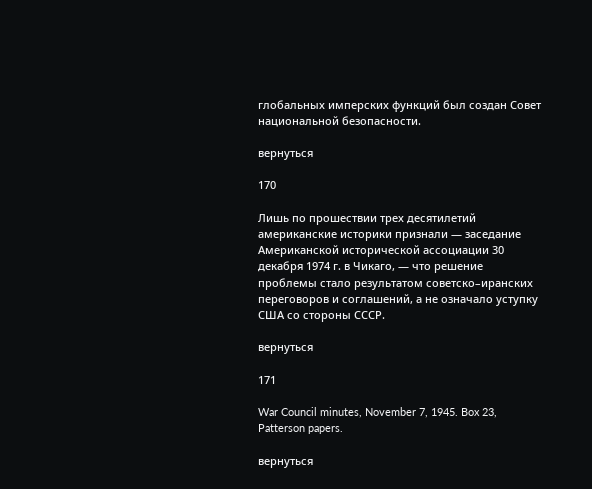глобальных имперских функций был создан Совет национальной безопасности.

вернуться

170

Лишь по прошествии трех десятилетий американские историки признали — заседание Американской исторической ассоциации 30 декабря 1974 г. в Чикаго, — что решение проблемы стало результатом советско–иранских переговоров и соглашений, а не означало уступку США со стороны СССР.

вернуться

171

War Council minutes, November 7, 1945. Box 23, Patterson papers.

вернуться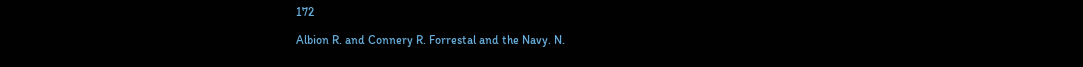172

Albion R. and Connery R. Forrestal and the Navy. N.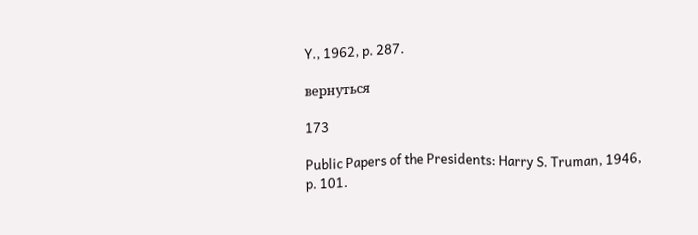Y., 1962, p. 287.

вернуться

173

Public Papers of the Presidents: Harry S. Truman, 1946, p. 101.